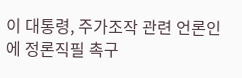이 대통령, 주가조작 관련 언론인에 정론직필 촉구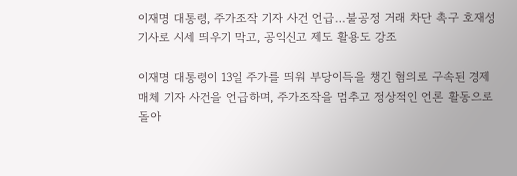이재명 대통령, 주가조작 기자 사건 언급…불공정 거래 차단 촉구 호재성 기사로 시세 띄우기 막고, 공익신고 제도 활용도 강조

이재명 대통령이 13일 주가를 띄워 부당이득을 챙긴 혐의로 구속된 경제매체 기자 사건을 언급하며, 주가조작을 멈추고 정상적인 언론 활동으로 돌아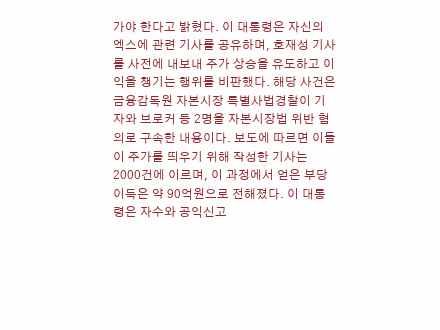가야 한다고 밝혔다. 이 대통령은 자신의 엑스에 관련 기사를 공유하며, 호재성 기사를 사전에 내보내 주가 상승을 유도하고 이익을 챙기는 행위를 비판했다. 해당 사건은 금융감독원 자본시장 특별사법경찰이 기자와 브로커 등 2명을 자본시장법 위반 혐의로 구속한 내용이다. 보도에 따르면 이들이 주가를 띄우기 위해 작성한 기사는 2000건에 이르며, 이 과정에서 얻은 부당이득은 약 90억원으로 전해졌다. 이 대통령은 자수와 공익신고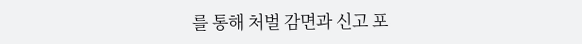를 통해 처벌 감면과 신고 포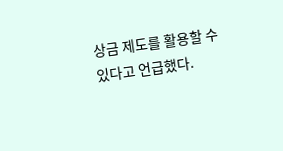상금 제도를 활용할 수 있다고 언급했다.